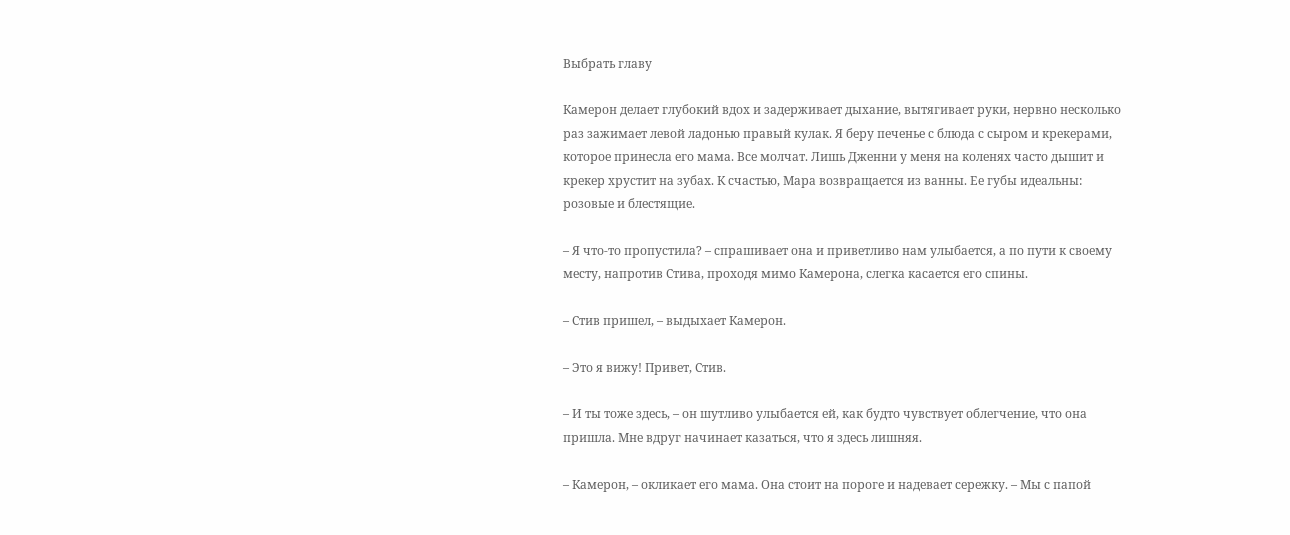Выбрать главу

Камерон делает глубокий вдох и задерживает дыхание, вытягивает руки, нервно несколько раз зажимает левой ладонью правый кулак. Я беру печенье с блюда с сыром и крекерами, которое принесла его мама. Все молчат. Лишь Дженни у меня на коленях часто дышит и крекер хрустит на зубах. К счастью, Мара возвращается из ванны. Ее губы идеальны: розовые и блестящие.

– Я что-то пропустила? – спрашивает она и приветливо нам улыбается, а по пути к своему месту, напротив Стива, проходя мимо Камерона, слегка касается его спины.

– Стив пришел, – выдыхает Камерон.

– Это я вижу! Привет, Стив.

– И ты тоже здесь, – он шутливо улыбается ей, как будто чувствует облегчение, что она пришла. Мне вдруг начинает казаться, что я здесь лишняя.

– Камерон, – окликает его мама. Она стоит на пороге и надевает сережку. – Мы с папой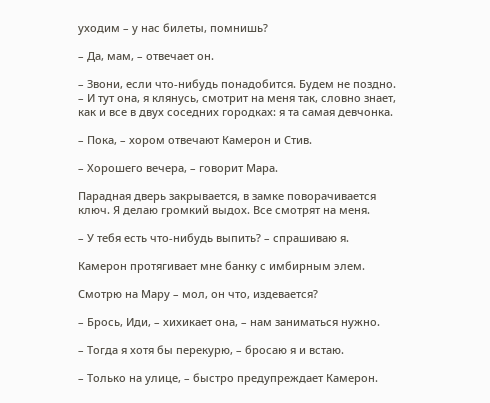уходим – у нас билеты, помнишь?

– Да, мам, – отвечает он.

– Звони, если что-нибудь понадобится. Будем не поздно. – И тут она, я клянусь, смотрит на меня так, словно знает, как и все в двух соседних городках: я та самая девчонка.

– Пока, – хором отвечают Камерон и Стив.

– Хорошего вечера, – говорит Мара.

Парадная дверь закрывается, в замке поворачивается ключ. Я делаю громкий выдох. Все смотрят на меня.

– У тебя есть что-нибудь выпить? – спрашиваю я.

Камерон протягивает мне банку с имбирным элем.

Смотрю на Мару – мол, он что, издевается?

– Брось, Иди, – хихикает она, – нам заниматься нужно.

– Тогда я хотя бы перекурю, – бросаю я и встаю.

– Только на улице, – быстро предупреждает Камерон.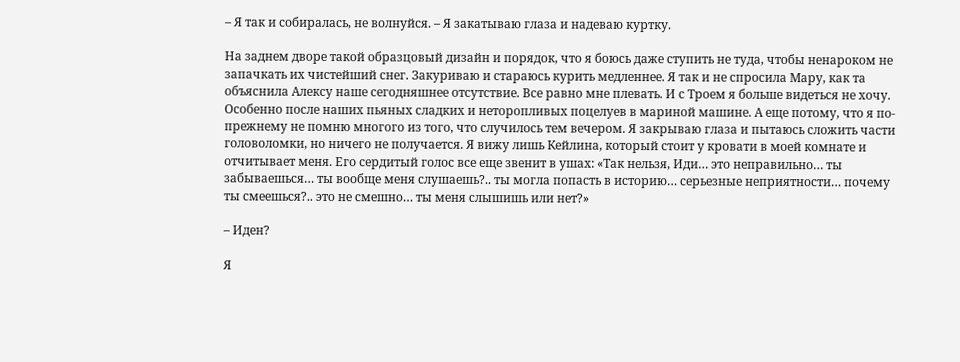– Я так и собиралась, не волнуйся. – Я закатываю глаза и надеваю куртку.

На заднем дворе такой образцовый дизайн и порядок, что я боюсь даже ступить не туда, чтобы ненароком не запачкать их чистейший снег. Закуриваю и стараюсь курить медленнее. Я так и не спросила Мару, как та объяснила Алексу наше сегодняшнее отсутствие. Все равно мне плевать. И с Троем я больше видеться не хочу. Особенно после наших пьяных сладких и неторопливых поцелуев в мариной машине. А еще потому, что я по-прежнему не помню многого из того, что случилось тем вечером. Я закрываю глаза и пытаюсь сложить части головоломки, но ничего не получается. Я вижу лишь Кейлина, который стоит у кровати в моей комнате и отчитывает меня. Его сердитый голос все еще звенит в ушах: «Так нельзя, Иди… это неправильно… ты забываешься… ты вообще меня слушаешь?.. ты могла попасть в историю… серьезные неприятности… почему ты смеешься?.. это не смешно… ты меня слышишь или нет?»

– Иден?

Я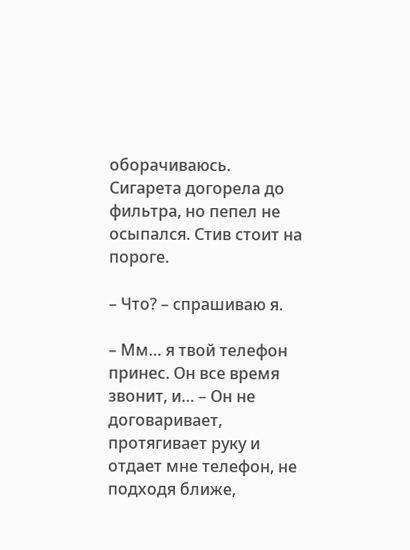оборачиваюсь. Сигарета догорела до фильтра, но пепел не осыпался. Стив стоит на пороге.

– Что? – спрашиваю я.

– Мм… я твой телефон принес. Он все время звонит, и… – Он не договаривает, протягивает руку и отдает мне телефон, не подходя ближе,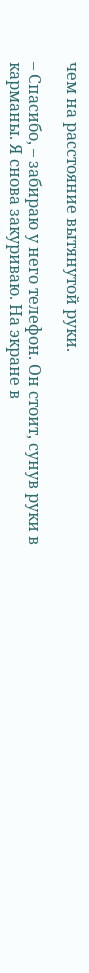чем на расстояние вытянутой руки.

– Спасибо, – забираю у него телефон. Он стоит, сунув руки в карманы. Я снова закуриваю. На экране в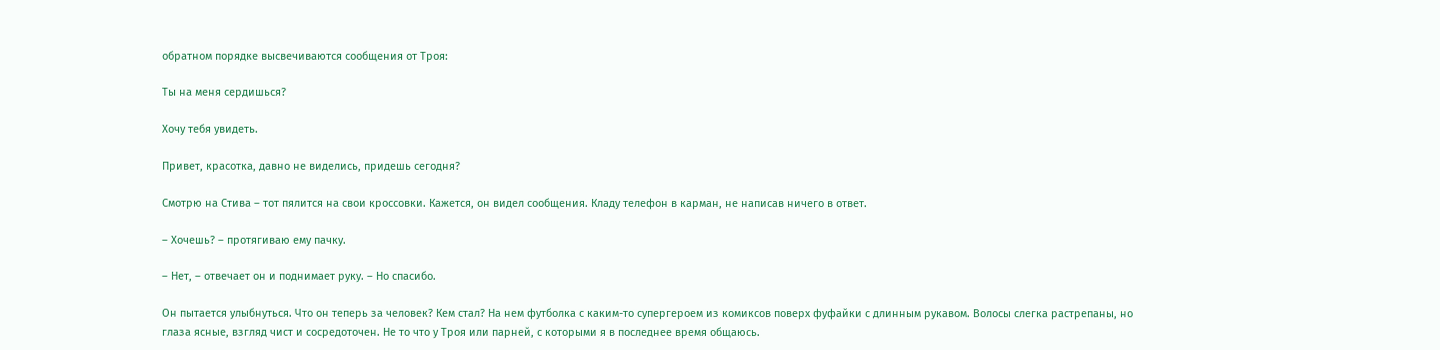обратном порядке высвечиваются сообщения от Троя:

Ты на меня сердишься?

Хочу тебя увидеть.

Привет, красотка, давно не виделись, придешь сегодня?

Смотрю на Стива – тот пялится на свои кроссовки. Кажется, он видел сообщения. Кладу телефон в карман, не написав ничего в ответ.

– Хочешь? – протягиваю ему пачку.

– Нет, – отвечает он и поднимает руку. – Но спасибо.

Он пытается улыбнуться. Что он теперь за человек? Кем стал? На нем футболка с каким-то супергероем из комиксов поверх фуфайки с длинным рукавом. Волосы слегка растрепаны, но глаза ясные, взгляд чист и сосредоточен. Не то что у Троя или парней, с которыми я в последнее время общаюсь.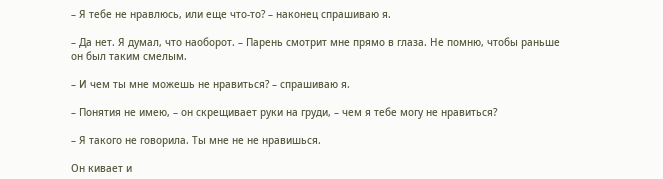– Я тебе не нравлюсь, или еще что-то? – наконец спрашиваю я.

– Да нет. Я думал, что наоборот. – Парень смотрит мне прямо в глаза. Не помню, чтобы раньше он был таким смелым.

– И чем ты мне можешь не нравиться? – спрашиваю я.

– Понятия не имею, – он скрещивает руки на груди, – чем я тебе могу не нравиться?

– Я такого не говорила. Ты мне не не нравишься.

Он кивает и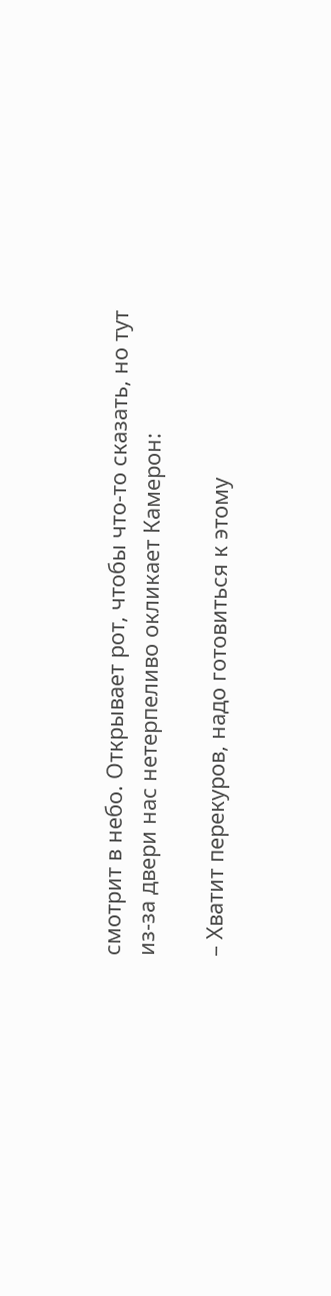смотрит в небо. Открывает рот, чтобы что-то сказать, но тут из-за двери нас нетерпеливо окликает Камерон:

– Хватит перекуров, надо готовиться к этому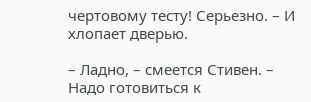чертовому тесту! Серьезно. – И хлопает дверью.

– Ладно, – смеется Стивен. – Надо готовиться к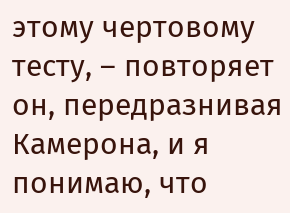этому чертовому тесту, – повторяет он, передразнивая Камерона, и я понимаю, что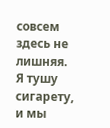совсем здесь не лишняя. Я тушу сигарету, и мы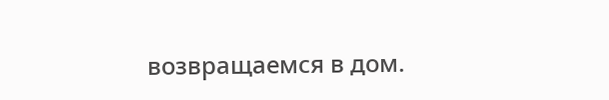возвращаемся в дом.